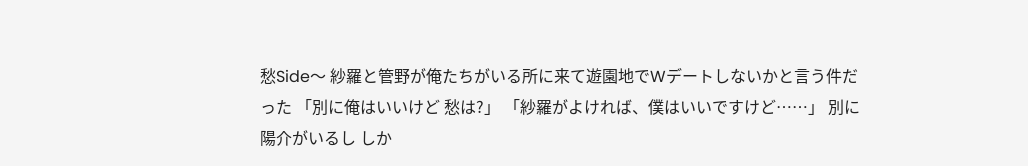愁Side〜 紗羅と管野が俺たちがいる所に来て遊園地でWデートしないかと言う件だった 「別に俺はいいけど 愁は?」 「紗羅がよければ、僕はいいですけど……」 別に陽介がいるし しか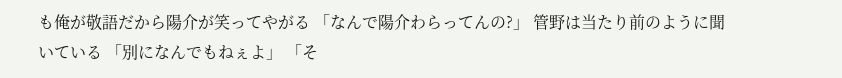も俺が敬語だから陽介が笑ってやがる 「なんで陽介わらってんの?」 管野は当たり前のように聞いている 「別になんでもねぇよ」 「そ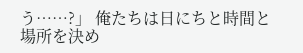う……?」 俺たちは日にちと時間と場所を決め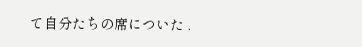て自分たちの席についた .